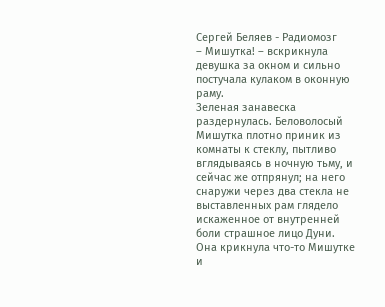Сергей Беляев - Радиомозг
– Мишутка! – вскрикнула девушка за окном и сильно постучала кулаком в оконную раму.
Зеленая занавеска раздернулась. Беловолосый Мишутка плотно приник из комнаты к стеклу, пытливо вглядываясь в ночную тьму, и сейчас же отпрянул; на него снаружи через два стекла не выставленных рам глядело искаженное от внутренней боли страшное лицо Дуни. Она крикнула что-то Мишутке и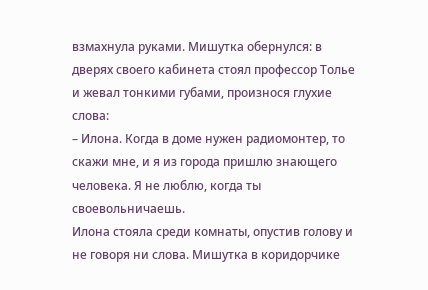взмахнула руками. Мишутка обернулся: в дверях своего кабинета стоял профессор Толье и жевал тонкими губами, произнося глухие слова:
– Илона. Когда в доме нужен радиомонтер, то скажи мне, и я из города пришлю знающего человека. Я не люблю, когда ты своевольничаешь.
Илона стояла среди комнаты, опустив голову и не говоря ни слова. Мишутка в коридорчике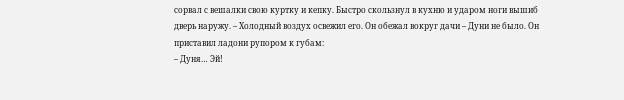сорвал с вешалки свою куртку и кепку. Быстро скользнул в кухню и ударом ноги вышиб дверь наружу. – Холодный воздух освежил его. Он обежал вокруг дачи – Дуни не было. Он приставил ладони рупором к губам:
– Дуня… Эй!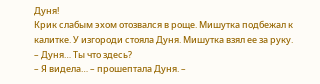Дуня!
Крик слабым эхом отозвался в роще. Мишутка подбежал к калитке. У изгороди стояла Дуня. Мишутка взял ее за руку.
– Дуня… Ты что здесь?
– Я видела… – прошептала Дуня. –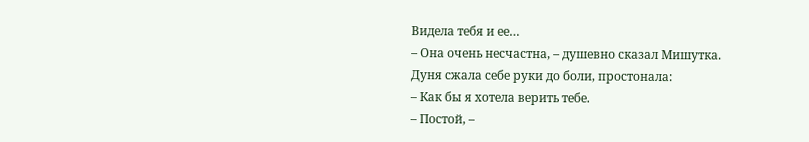Видела тебя и ее…
– Она очень несчастна, – душевно сказал Мишутка.
Дуня сжала себе руки до боли, простонала:
– Как бы я хотела верить тебе.
– Постой, –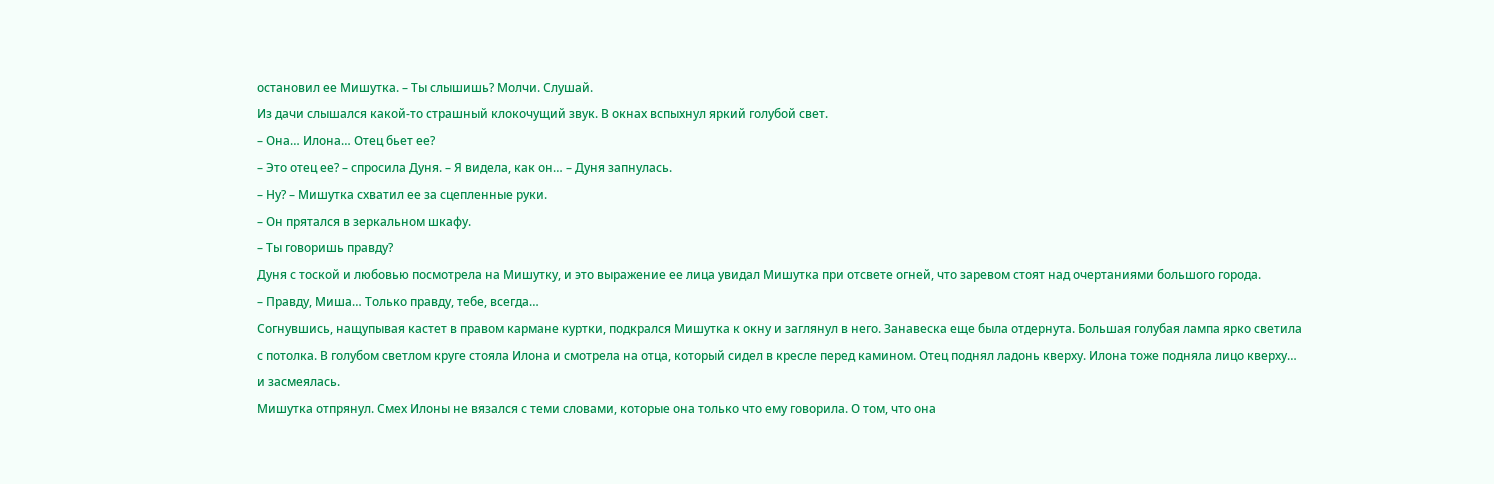остановил ее Мишутка. – Ты слышишь? Молчи. Слушай.
Из дачи слышался какой-то страшный клокочущий звук. В окнах вспыхнул яркий голубой свет.
– Она… Илона… Отец бьет ее?
– Это отец ее? – спросила Дуня. – Я видела, как он… – Дуня запнулась.
– Ну? – Мишутка схватил ее за сцепленные руки.
– Он прятался в зеркальном шкафу.
– Ты говоришь правду?
Дуня с тоской и любовью посмотрела на Мишутку, и это выражение ее лица увидал Мишутка при отсвете огней, что заревом стоят над очертаниями большого города.
– Правду, Миша… Только правду, тебе, всегда…
Согнувшись, нащупывая кастет в правом кармане куртки, подкрался Мишутка к окну и заглянул в него. Занавеска еще была отдернута. Большая голубая лампа ярко светила с потолка. В голубом светлом круге стояла Илона и смотрела на отца, который сидел в кресле перед камином. Отец поднял ладонь кверху. Илона тоже подняла лицо кверху… и засмеялась.
Мишутка отпрянул. Смех Илоны не вязался с теми словами, которые она только что ему говорила. О том, что она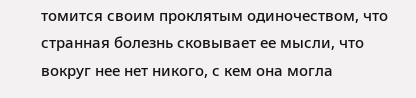томится своим проклятым одиночеством, что странная болезнь сковывает ее мысли, что вокруг нее нет никого, с кем она могла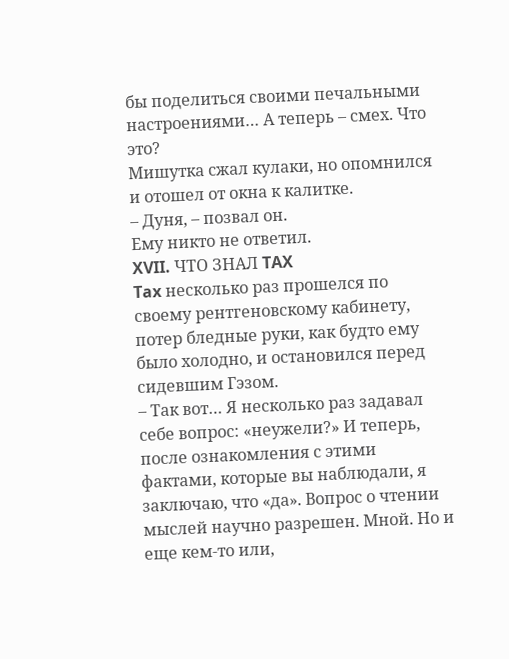бы поделиться своими печальными настроениями… А теперь – смех. Что это?
Мишутка сжал кулаки, но опомнился и отошел от окна к калитке.
– Дуня, – позвал он.
Ему никто не ответил.
XVII. ЧТО ЗНАЛ TAX
Tax несколько раз прошелся по своему рентгеновскому кабинету, потер бледные руки, как будто ему было холодно, и остановился перед сидевшим Гэзом.
– Так вот… Я несколько раз задавал себе вопрос: «неужели?» И теперь, после ознакомления с этими фактами, которые вы наблюдали, я заключаю, что «да». Вопрос о чтении мыслей научно разрешен. Мной. Но и еще кем-то или,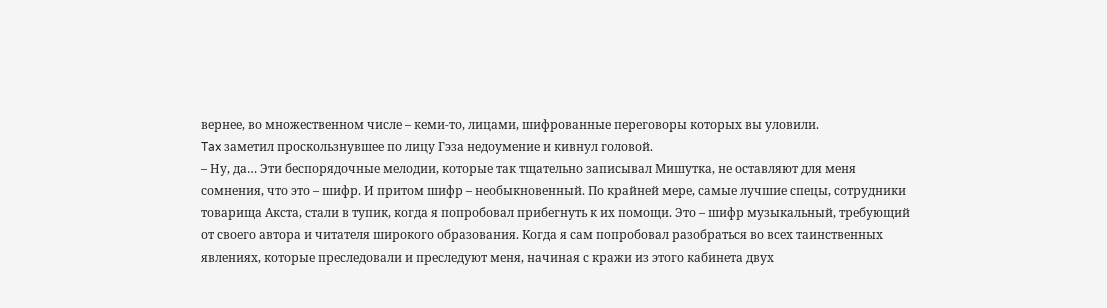вернее, во множественном числе – кеми-то, лицами, шифрованные переговоры которых вы уловили.
Tax заметил проскользнувшее по лицу Гэза недоумение и кивнул головой.
– Ну, да… Эти беспорядочные мелодии, которые так тщательно записывал Мишутка, не оставляют для меня сомнения, что это – шифр. И притом шифр – необыкновенный. По крайней мере, самые лучшие спецы, сотрудники товарища Акста, стали в тупик, когда я попробовал прибегнуть к их помощи. Это – шифр музыкальный, требующий от своего автора и читателя широкого образования. Когда я сам попробовал разобраться во всех таинственных явлениях, которые преследовали и преследуют меня, начиная с кражи из этого кабинета двух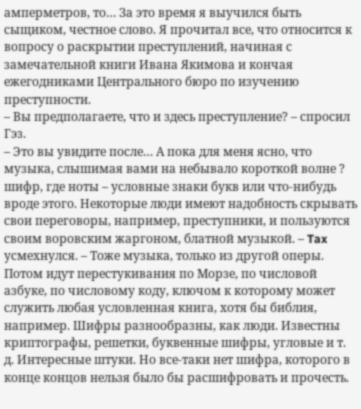амперметров, то… За это время я выучился быть сыщиком, честное слово. Я прочитал все, что относится к вопросу о раскрытии преступлений, начиная с замечательной книги Ивана Якимова и кончая ежегодниками Центрального бюро по изучению преступности.
– Вы предполагаете, что и здесь преступление? – спросил Гэз.
– Это вы увидите после… А пока для меня ясно, что музыка, слышимая вами на небывало короткой волне ? шифр, где ноты – условные знаки букв или что-нибудь вроде этого. Некоторые люди имеют надобность скрывать свои переговоры, например, преступники, и пользуются своим воровским жаргоном, блатной музыкой. – Tax усмехнулся. – Тоже музыка, только из другой оперы. Потом идут перестукивания по Морзе, по числовой азбуке, по числовому коду, ключом к которому может служить любая условленная книга, хотя бы библия, например. Шифры разнообразны, как люди. Известны криптографы, решетки, буквенные шифры, угловые и т. д. Интересные штуки. Но все-таки нет шифра, которого в конце концов нельзя было бы расшифровать и прочесть.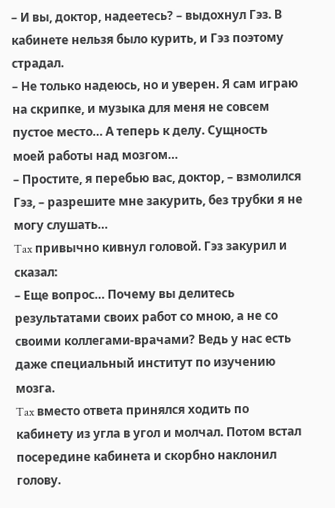– И вы, доктор, надеетесь? – выдохнул Гэз. В кабинете нельзя было курить, и Гэз поэтому страдал.
– Не только надеюсь, но и уверен. Я сам играю на скрипке, и музыка для меня не совсем пустое место… А теперь к делу. Сущность моей работы над мозгом…
– Простите, я перебью вас, доктор, – взмолился Гэз, – разрешите мне закурить, без трубки я не могу слушать…
Tax привычно кивнул головой. Гэз закурил и сказал:
– Еще вопрос… Почему вы делитесь результатами своих работ со мною, а не со своими коллегами-врачами? Ведь у нас есть даже специальный институт по изучению мозга.
Tax вместо ответа принялся ходить по кабинету из угла в угол и молчал. Потом встал посередине кабинета и скорбно наклонил голову.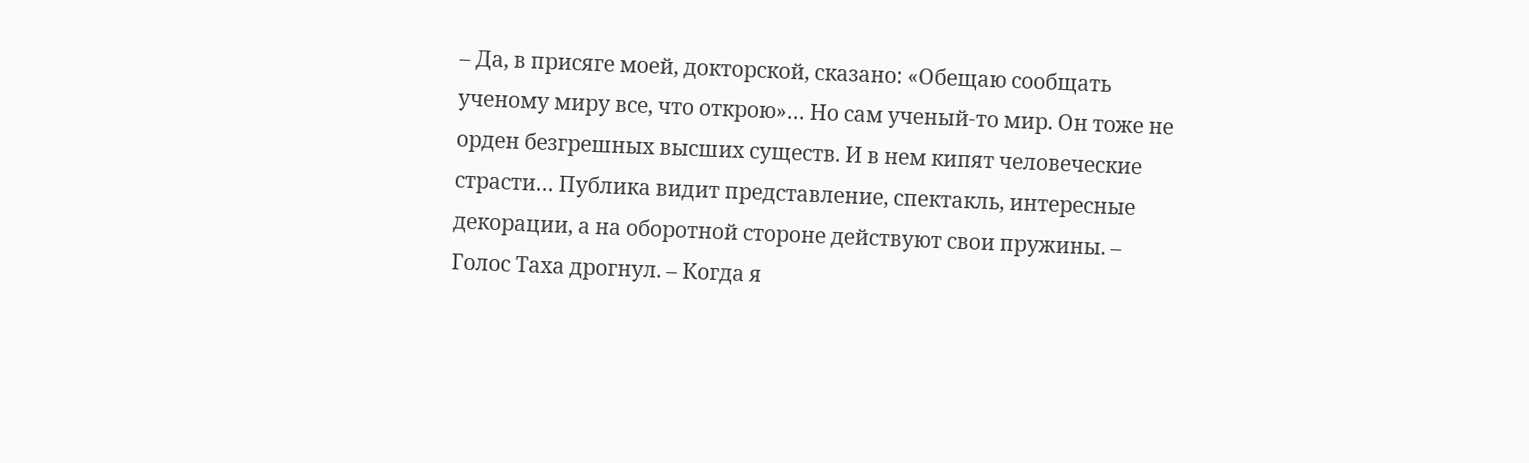– Да, в присяге моей, докторской, сказано: «Обещаю сообщать ученому миру все, что открою»… Но сам ученый-то мир. Он тоже не орден безгрешных высших существ. И в нем кипят человеческие страсти… Публика видит представление, спектакль, интересные декорации, а на оборотной стороне действуют свои пружины. – Голос Таха дрогнул. – Когда я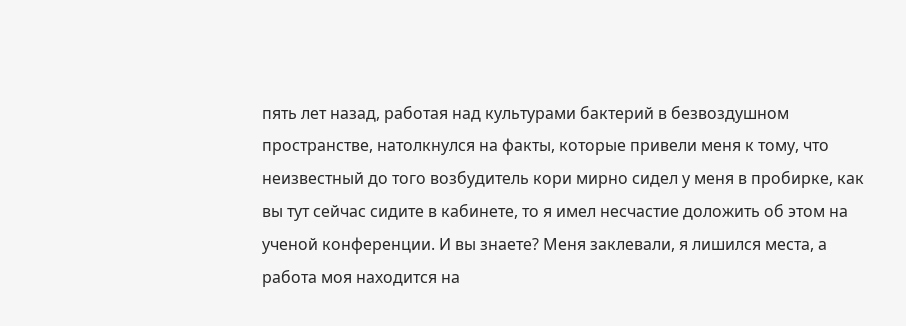пять лет назад, работая над культурами бактерий в безвоздушном пространстве, натолкнулся на факты, которые привели меня к тому, что неизвестный до того возбудитель кори мирно сидел у меня в пробирке, как вы тут сейчас сидите в кабинете, то я имел несчастие доложить об этом на ученой конференции. И вы знаете? Меня заклевали, я лишился места, а работа моя находится на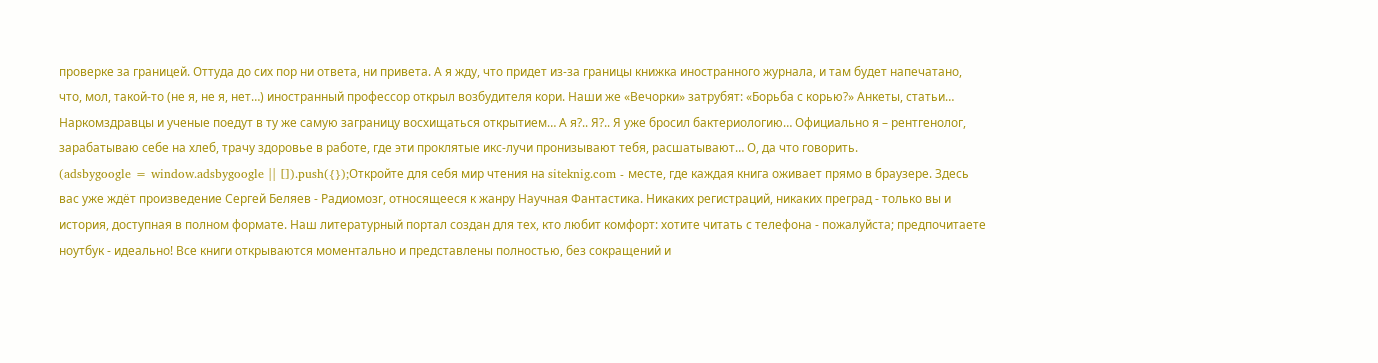проверке за границей. Оттуда до сих пор ни ответа, ни привета. А я жду, что придет из-за границы книжка иностранного журнала, и там будет напечатано, что, мол, такой-то (не я, не я, нет…) иностранный профессор открыл возбудителя кори. Наши же «Вечорки» затрубят: «Борьба с корью?» Анкеты, статьи… Наркомздравцы и ученые поедут в ту же самую заграницу восхищаться открытием… А я?.. Я?.. Я уже бросил бактериологию… Официально я – рентгенолог, зарабатываю себе на хлеб, трачу здоровье в работе, где эти проклятые икс-лучи пронизывают тебя, расшатывают… О, да что говорить.
(adsbygoogle = window.adsbygoogle || []).push({});Откройте для себя мир чтения на siteknig.com - месте, где каждая книга оживает прямо в браузере. Здесь вас уже ждёт произведение Сергей Беляев - Радиомозг, относящееся к жанру Научная Фантастика. Никаких регистраций, никаких преград - только вы и история, доступная в полном формате. Наш литературный портал создан для тех, кто любит комфорт: хотите читать с телефона - пожалуйста; предпочитаете ноутбук - идеально! Все книги открываются моментально и представлены полностью, без сокращений и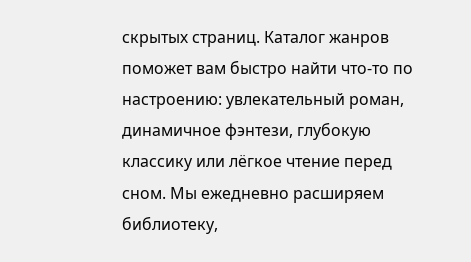скрытых страниц. Каталог жанров поможет вам быстро найти что-то по настроению: увлекательный роман, динамичное фэнтези, глубокую классику или лёгкое чтение перед сном. Мы ежедневно расширяем библиотеку,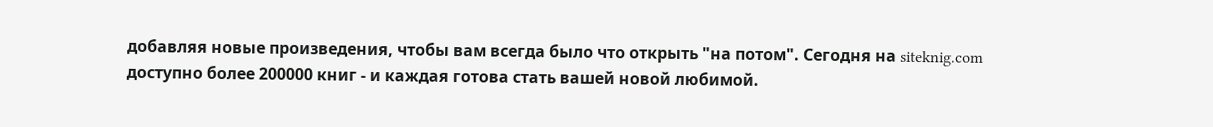добавляя новые произведения, чтобы вам всегда было что открыть "на потом". Сегодня на siteknig.com доступно более 200000 книг - и каждая готова стать вашей новой любимой.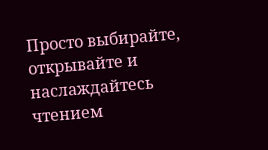Просто выбирайте, открывайте и наслаждайтесь чтением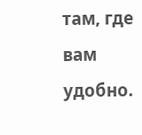там, где вам удобно.